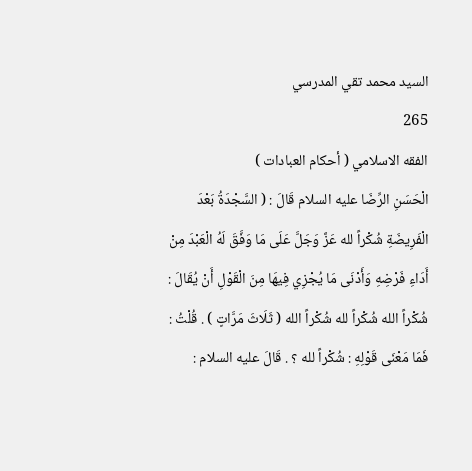السيد محمد تقي المدرسي
265
الفقه الاسلامي ( أحكام العبادات )
الْحَسَنِ الرِّضَا عليه السلام قَالَ : ( السَّجْدَةُ بَعْدَ الْفَرِيضَةِ شُكْراً لله عَزَّ وَجَلَّ عَلَى مَا وَفَّقَ لَهُ الْعَبْدَ مِنْ أَدَاءِ فَرْضِهِ وَأَدْنَى مَا يُجْزِي فِيهَا مِنَ الْقَوْلِ أَنْ يُقَالَ : شُكْراً الله شُكْراً لله شُكْراً الله ( ثَلَاثَ مَرَّاتٍ ) . قُلْتُ : فَمَا مَعْنَى قَوْلِهِ : شُكْراً لله ؟ . قَالَ عليه السلام :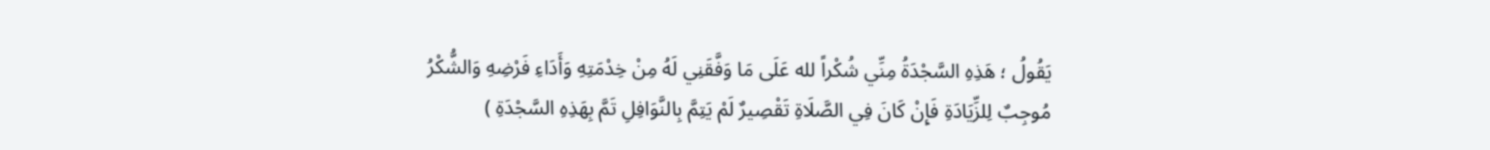يَقُولُ ؛ هَذِهِ السَّجْدَةُ مِنِّي شُكْراً لله عَلَى مَا وَفَّقَنِي لَهُ مِنْ خِدْمَتِهِ وَأَدَاءِ فَرْضِهِ وَالشُّكْرُ مُوجِبٌ لِلزِّيَادَةِ فَإِنْ كَانَ فِي الصَّلَاةِ تَقْصِيرٌ لَمْ يَتِمَّ بِالنَّوَافِلِ تَمَّ بِهَذِهِ السَّجْدَةِ )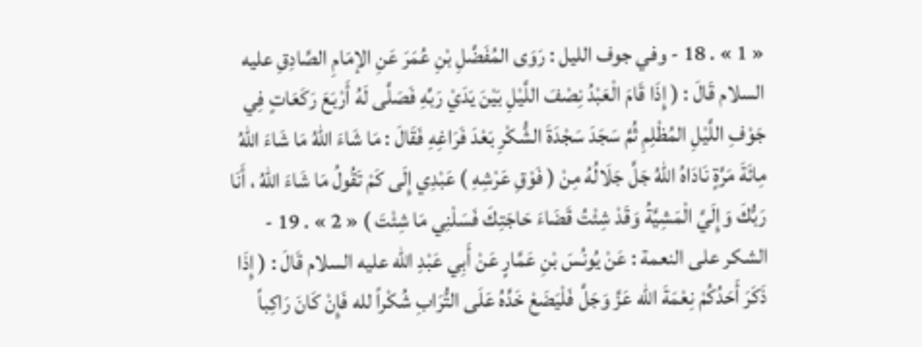« 1 » . 18 - وفي جوف الليل : رَوَى المُفَضَّلِ بْنِ عُمَرَ عَنِ الإمَامِ الصَّادِقِ عليه السلام قَالَ : ( إِذَا قَامَ الْعَبْدُ نِصْفَ اللَّيْلِ بَيْنَ يَدَيْ رَبِّهِ فَصَلَّى لَهُ أَرْبَعَ رَكَعَاتٍ فِي جَوْفِ اللَّيْلِ المُظْلِمِ ثُمَّ سَجَدَ سَجْدَةَ الشُّكْرِ بَعْدَ فَرَاغِهِ فَقَالَ : مَا شَاءَ اللهُ مَا شَاءَ اللهُ مِائَةَ مَرَّةٍ نَادَاهُ اللهُ جَلَّ جَلَالُهُ مِنْ ( فَوْقِ عَرْشِهِ ) عَبْدِي إِلَى كَمْ تَقُولُ مَا شَاءَ اللهُ ، أَنَا رَبُّكَ وَإِلَيَّ الْمَشِيَّةُ وَقَدْ شِئْتُ قَضَاءَ حَاجَتِكَ فَسَلْنِي مَا شِئْتَ ) « 2 » . 19 - الشكر على النعمة : عَنْ يُونُسَ بْنِ عَمَّارٍ عَنْ أَبِي عَبْدِ الله عليه السلام قَالَ : ( إِذَا ذَكَرَ أَحَدُكُمْ نِعْمَةَ الله عَزَّ وَجَلَّ فَلْيَضَعْ خَدَّهُ عَلَى التُّرَابِ شُكْراً لله فَإِنْ كَانَ رَاكِباً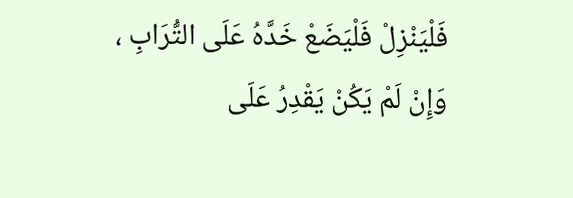فَلْيَنْزِلْ فَلْيَضَعْ خَدَّهُ عَلَى التُّرَابِ ، وَإِنْ لَمْ يَكُنْ يَقْدِرُ عَلَى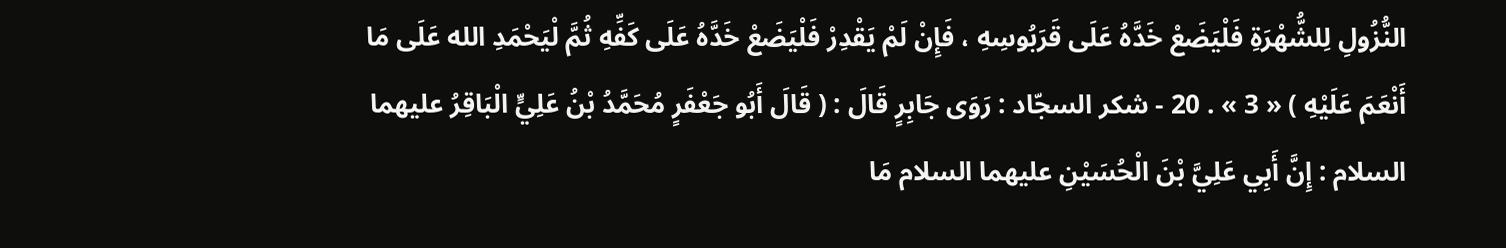النُّزُولِ لِلشُّهْرَةِ فَلْيَضَعْ خَدَّهُ عَلَى قَرَبُوسِهِ ، فَإِنْ لَمْ يَقْدِرْ فَلْيَضَعْ خَدَّهُ عَلَى كَفِّهِ ثُمَّ لْيَحْمَدِ الله عَلَى مَا أَنْعَمَ عَلَيْهِ ) « 3 » . 20 - شكر السجّاد : رَوَى جَابِرٍ قَالَ : ( قَالَ أَبُو جَعْفَرٍ مُحَمَّدُ بْنُ عَلِيٍّ الْبَاقِرُ عليهما السلام : إِنَّ أَبِي عَلِيَّ بْنَ الْحُسَيْنِ عليهما السلام مَا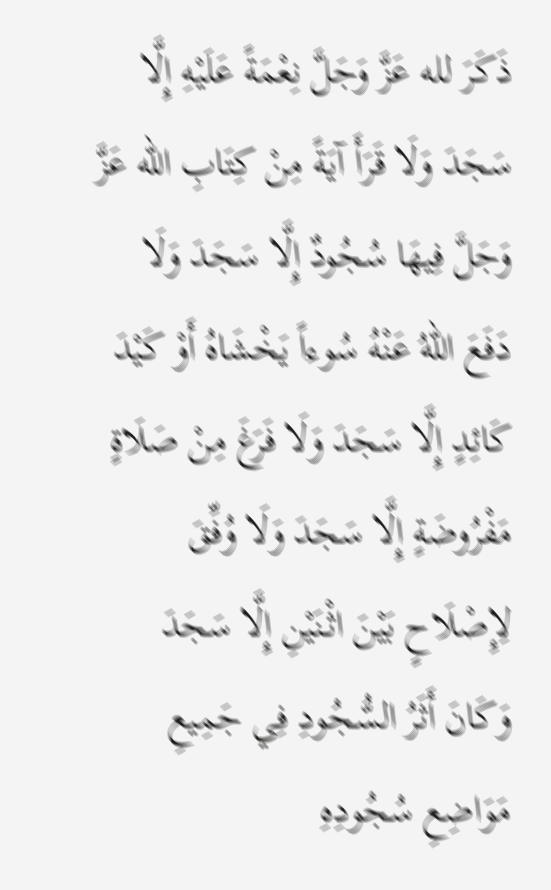ذَكَرَ لله عَزَّ وَجَلَّ نِعْمَةً عَلَيْهِ إِلَّا سَجَدَ وَلَا قَرَأَ آيَةً مِنْ كِتَابِ الله عَزَّ وَجَلَّ فِيهَا سُجُودٌ إِلَّا سَجَدَ وَلَا دَفَعَ اللهُ عَنْهُ سُوءاً يَخْشَاهُ أَوْ كَيْدَ كَائِدٍ إِلَّا سَجَدَ وَلَا فَرَغَ مِنْ صَلَاةٍ مَفْرُوضَةٍ إِلَّا سَجَدَ وَلَا وُفِّقَ لِإِصْلَاحٍ بَيْنَ اثْنَيْنِ إِلَّا سَجَدَ وَكَانَ أَثَرُ السُّجُودِ فِي جَمِيعِ مَوَاضِعِ سُجُودِهِ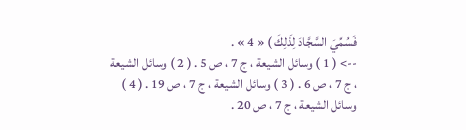فَسُمِّيَ السَّجَّادَ لِذَلِكَ ) « 4 » .
--> ( 1 ) وسائل الشيعة ، ج 7 ، ص 5 . ( 2 ) وسائل الشيعة ، ج 7 ، ص 6 . ( 3 ) وسائل الشيعة ، ج 7 ، ص 19 . ( 4 ) وسائل الشيعة ، ج 7 ، ص 20 .